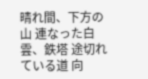晴れ間、下方の山 連なった白雲、鉄塔 途切れている道 向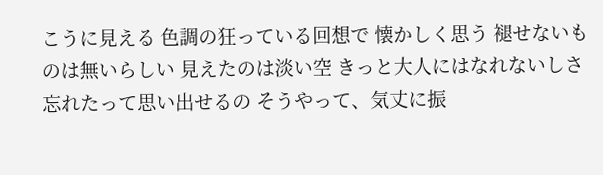こうに見える 色調の狂っている回想で 懐かしく思う 褪せないものは無いらしい 見えたのは淡い空 きっと大人にはなれないしさ 忘れたって思い出せるの そうやって、気丈に振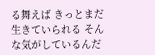る舞えば きっとまだ生きていられる そんな気がしているんだ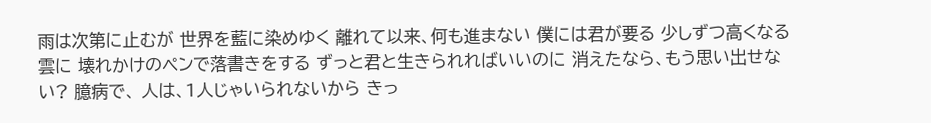雨は次第に止むが 世界を藍に染めゆく 離れて以来、何も進まない 僕には君が要る 少しずつ高くなる雲に 壊れかけのペンで落書きをする ずっと君と生きられればいいのに 消えたなら、もう思い出せない? 臆病で、 人は、1人じゃいられないから きっ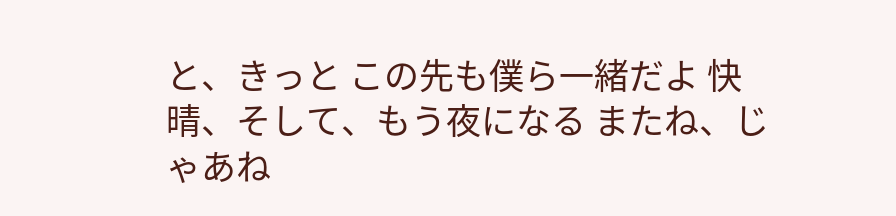と、きっと この先も僕ら一緒だよ 快晴、そして、もう夜になる またね、じゃあね